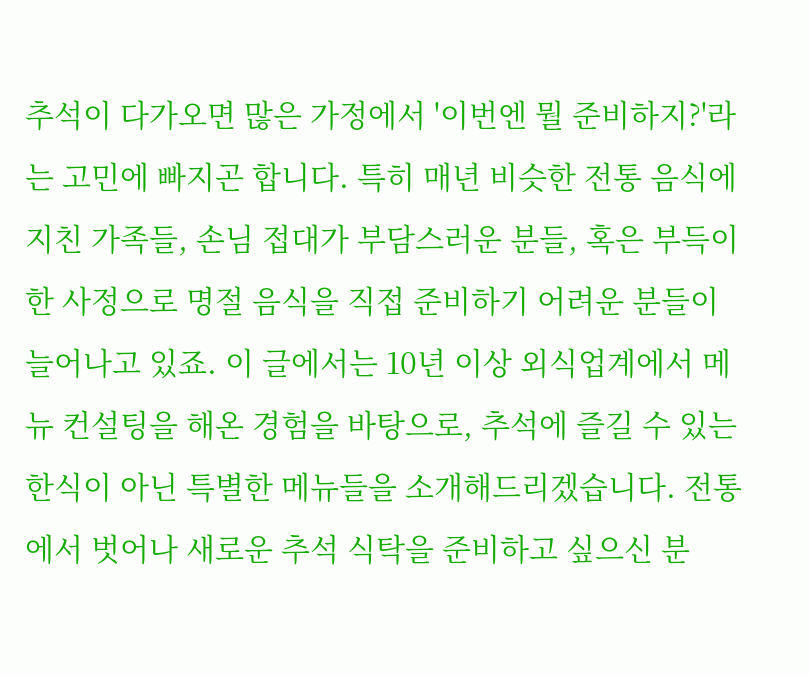추석이 다가오면 많은 가정에서 '이번엔 뭘 준비하지?'라는 고민에 빠지곤 합니다. 특히 매년 비슷한 전통 음식에 지친 가족들, 손님 접대가 부담스러운 분들, 혹은 부득이한 사정으로 명절 음식을 직접 준비하기 어려운 분들이 늘어나고 있죠. 이 글에서는 10년 이상 외식업계에서 메뉴 컨설팅을 해온 경험을 바탕으로, 추석에 즐길 수 있는 한식이 아닌 특별한 메뉴들을 소개해드리겠습니다. 전통에서 벗어나 새로운 추석 식탁을 준비하고 싶으신 분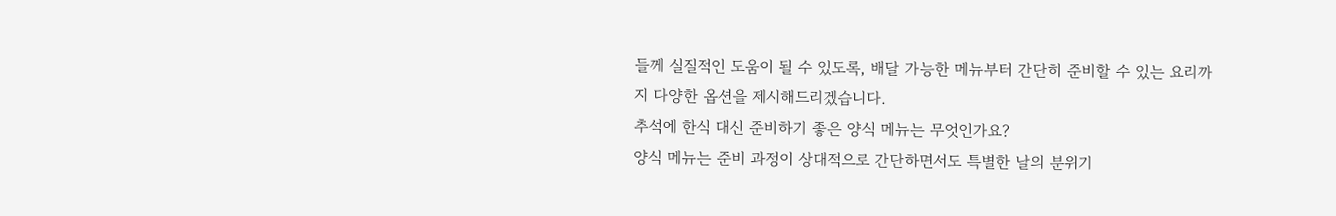들께 실질적인 도움이 될 수 있도록, 배달 가능한 메뉴부터 간단히 준비할 수 있는 요리까지 다양한 옵션을 제시해드리겠습니다.
추석에 한식 대신 준비하기 좋은 양식 메뉴는 무엇인가요?
양식 메뉴는 준비 과정이 상대적으로 간단하면서도 특별한 날의 분위기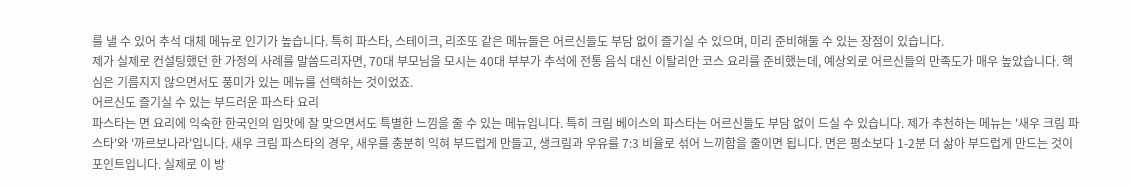를 낼 수 있어 추석 대체 메뉴로 인기가 높습니다. 특히 파스타, 스테이크, 리조또 같은 메뉴들은 어르신들도 부담 없이 즐기실 수 있으며, 미리 준비해둘 수 있는 장점이 있습니다.
제가 실제로 컨설팅했던 한 가정의 사례를 말씀드리자면, 70대 부모님을 모시는 40대 부부가 추석에 전통 음식 대신 이탈리안 코스 요리를 준비했는데, 예상외로 어르신들의 만족도가 매우 높았습니다. 핵심은 기름지지 않으면서도 풍미가 있는 메뉴를 선택하는 것이었죠.
어르신도 즐기실 수 있는 부드러운 파스타 요리
파스타는 면 요리에 익숙한 한국인의 입맛에 잘 맞으면서도 특별한 느낌을 줄 수 있는 메뉴입니다. 특히 크림 베이스의 파스타는 어르신들도 부담 없이 드실 수 있습니다. 제가 추천하는 메뉴는 '새우 크림 파스타'와 '까르보나라'입니다. 새우 크림 파스타의 경우, 새우를 충분히 익혀 부드럽게 만들고, 생크림과 우유를 7:3 비율로 섞어 느끼함을 줄이면 됩니다. 면은 평소보다 1-2분 더 삶아 부드럽게 만드는 것이 포인트입니다. 실제로 이 방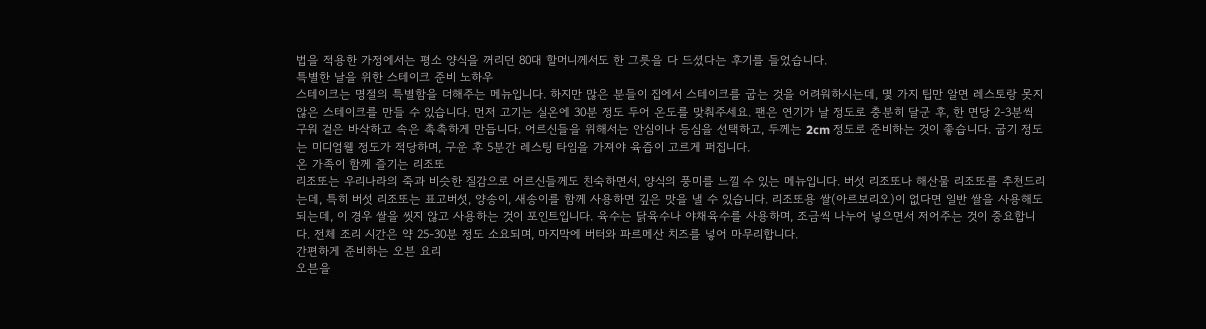법을 적용한 가정에서는 평소 양식을 꺼리던 80대 할머니께서도 한 그릇을 다 드셨다는 후기를 들었습니다.
특별한 날을 위한 스테이크 준비 노하우
스테이크는 명절의 특별함을 더해주는 메뉴입니다. 하지만 많은 분들이 집에서 스테이크를 굽는 것을 어려워하시는데, 몇 가지 팁만 알면 레스토랑 못지않은 스테이크를 만들 수 있습니다. 먼저 고기는 실온에 30분 정도 두어 온도를 맞춰주세요. 팬은 연기가 날 정도로 충분히 달군 후, 한 면당 2-3분씩 구워 겉은 바삭하고 속은 촉촉하게 만듭니다. 어르신들을 위해서는 안심이나 등심을 선택하고, 두께는 2cm 정도로 준비하는 것이 좋습니다. 굽기 정도는 미디엄웰 정도가 적당하며, 구운 후 5분간 레스팅 타임을 가져야 육즙이 고르게 퍼집니다.
온 가족이 함께 즐기는 리조또
리조또는 우리나라의 죽과 비슷한 질감으로 어르신들께도 친숙하면서, 양식의 풍미를 느낄 수 있는 메뉴입니다. 버섯 리조또나 해산물 리조또를 추천드리는데, 특히 버섯 리조또는 표고버섯, 양송이, 새송이를 함께 사용하면 깊은 맛을 낼 수 있습니다. 리조또용 쌀(아르보리오)이 없다면 일반 쌀을 사용해도 되는데, 이 경우 쌀을 씻지 않고 사용하는 것이 포인트입니다. 육수는 닭육수나 야채육수를 사용하며, 조금씩 나누어 넣으면서 저어주는 것이 중요합니다. 전체 조리 시간은 약 25-30분 정도 소요되며, 마지막에 버터와 파르메산 치즈를 넣어 마무리합니다.
간편하게 준비하는 오븐 요리
오븐을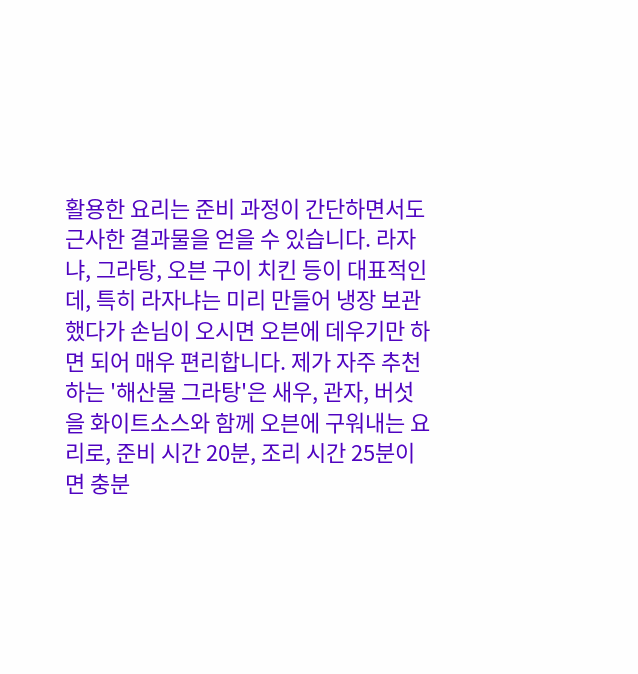활용한 요리는 준비 과정이 간단하면서도 근사한 결과물을 얻을 수 있습니다. 라자냐, 그라탕, 오븐 구이 치킨 등이 대표적인데, 특히 라자냐는 미리 만들어 냉장 보관했다가 손님이 오시면 오븐에 데우기만 하면 되어 매우 편리합니다. 제가 자주 추천하는 '해산물 그라탕'은 새우, 관자, 버섯을 화이트소스와 함께 오븐에 구워내는 요리로, 준비 시간 20분, 조리 시간 25분이면 충분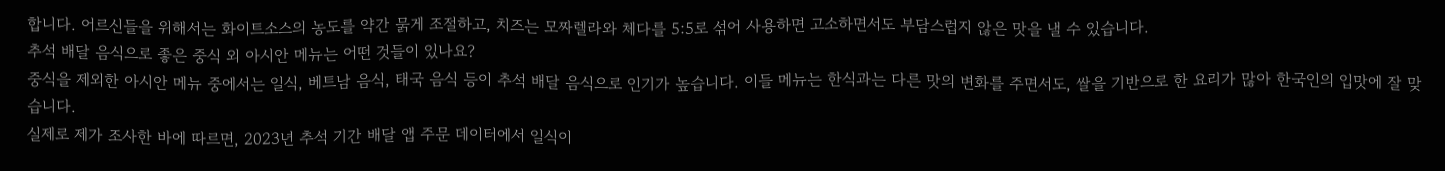합니다. 어르신들을 위해서는 화이트소스의 농도를 약간 묽게 조절하고, 치즈는 모짜렐라와 체다를 5:5로 섞어 사용하면 고소하면서도 부담스럽지 않은 맛을 낼 수 있습니다.
추석 배달 음식으로 좋은 중식 외 아시안 메뉴는 어떤 것들이 있나요?
중식을 제외한 아시안 메뉴 중에서는 일식, 베트남 음식, 태국 음식 등이 추석 배달 음식으로 인기가 높습니다. 이들 메뉴는 한식과는 다른 맛의 변화를 주면서도, 쌀을 기반으로 한 요리가 많아 한국인의 입맛에 잘 맞습니다.
실제로 제가 조사한 바에 따르면, 2023년 추석 기간 배달 앱 주문 데이터에서 일식이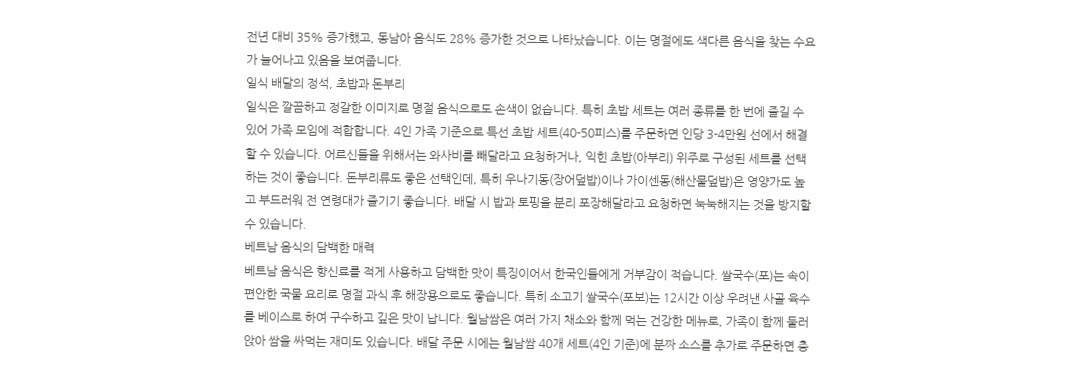전년 대비 35% 증가했고, 동남아 음식도 28% 증가한 것으로 나타났습니다. 이는 명절에도 색다른 음식을 찾는 수요가 늘어나고 있음을 보여줍니다.
일식 배달의 정석, 초밥과 돈부리
일식은 깔끔하고 정갈한 이미지로 명절 음식으로도 손색이 없습니다. 특히 초밥 세트는 여러 종류를 한 번에 즐길 수 있어 가족 모임에 적합합니다. 4인 가족 기준으로 특선 초밥 세트(40-50피스)를 주문하면 인당 3-4만원 선에서 해결할 수 있습니다. 어르신들을 위해서는 와사비를 빼달라고 요청하거나, 익힌 초밥(아부리) 위주로 구성된 세트를 선택하는 것이 좋습니다. 돈부리류도 좋은 선택인데, 특히 우나기동(장어덮밥)이나 가이센동(해산물덮밥)은 영양가도 높고 부드러워 전 연령대가 즐기기 좋습니다. 배달 시 밥과 토핑을 분리 포장해달라고 요청하면 눅눅해지는 것을 방지할 수 있습니다.
베트남 음식의 담백한 매력
베트남 음식은 향신료를 적게 사용하고 담백한 맛이 특징이어서 한국인들에게 거부감이 적습니다. 쌀국수(포)는 속이 편안한 국물 요리로 명절 과식 후 해장용으로도 좋습니다. 특히 소고기 쌀국수(포보)는 12시간 이상 우려낸 사골 육수를 베이스로 하여 구수하고 깊은 맛이 납니다. 월남쌈은 여러 가지 채소와 함께 먹는 건강한 메뉴로, 가족이 함께 둘러앉아 쌈을 싸먹는 재미도 있습니다. 배달 주문 시에는 월남쌈 40개 세트(4인 기준)에 분짜 소스를 추가로 주문하면 충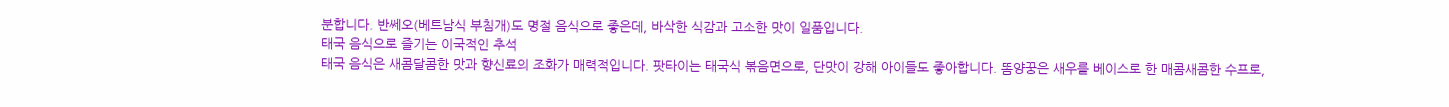분합니다. 반쎄오(베트남식 부침개)도 명절 음식으로 좋은데, 바삭한 식감과 고소한 맛이 일품입니다.
태국 음식으로 즐기는 이국적인 추석
태국 음식은 새콤달콤한 맛과 향신료의 조화가 매력적입니다. 팟타이는 태국식 볶음면으로, 단맛이 강해 아이들도 좋아합니다. 똠양꿍은 새우를 베이스로 한 매콤새콤한 수프로,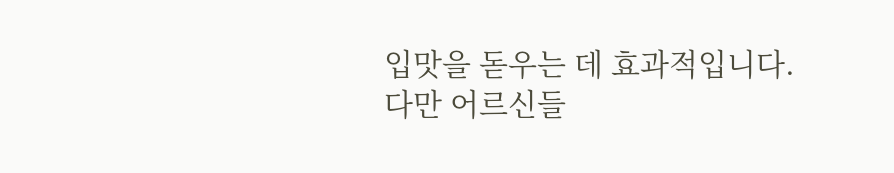입맛을 돋우는 데 효과적입니다. 다만 어르신들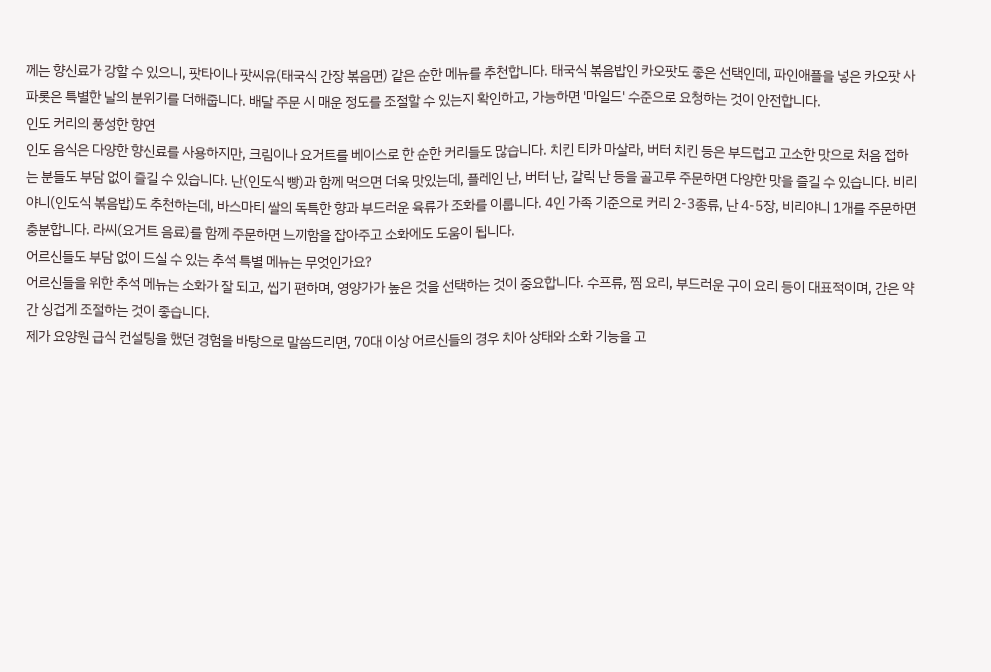께는 향신료가 강할 수 있으니, 팟타이나 팟씨유(태국식 간장 볶음면) 같은 순한 메뉴를 추천합니다. 태국식 볶음밥인 카오팟도 좋은 선택인데, 파인애플을 넣은 카오팟 사파롯은 특별한 날의 분위기를 더해줍니다. 배달 주문 시 매운 정도를 조절할 수 있는지 확인하고, 가능하면 '마일드' 수준으로 요청하는 것이 안전합니다.
인도 커리의 풍성한 향연
인도 음식은 다양한 향신료를 사용하지만, 크림이나 요거트를 베이스로 한 순한 커리들도 많습니다. 치킨 티카 마살라, 버터 치킨 등은 부드럽고 고소한 맛으로 처음 접하는 분들도 부담 없이 즐길 수 있습니다. 난(인도식 빵)과 함께 먹으면 더욱 맛있는데, 플레인 난, 버터 난, 갈릭 난 등을 골고루 주문하면 다양한 맛을 즐길 수 있습니다. 비리야니(인도식 볶음밥)도 추천하는데, 바스마티 쌀의 독특한 향과 부드러운 육류가 조화를 이룹니다. 4인 가족 기준으로 커리 2-3종류, 난 4-5장, 비리야니 1개를 주문하면 충분합니다. 라씨(요거트 음료)를 함께 주문하면 느끼함을 잡아주고 소화에도 도움이 됩니다.
어르신들도 부담 없이 드실 수 있는 추석 특별 메뉴는 무엇인가요?
어르신들을 위한 추석 메뉴는 소화가 잘 되고, 씹기 편하며, 영양가가 높은 것을 선택하는 것이 중요합니다. 수프류, 찜 요리, 부드러운 구이 요리 등이 대표적이며, 간은 약간 싱겁게 조절하는 것이 좋습니다.
제가 요양원 급식 컨설팅을 했던 경험을 바탕으로 말씀드리면, 70대 이상 어르신들의 경우 치아 상태와 소화 기능을 고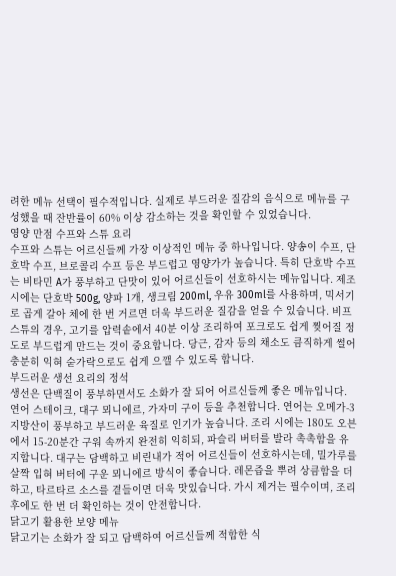려한 메뉴 선택이 필수적입니다. 실제로 부드러운 질감의 음식으로 메뉴를 구성했을 때 잔반률이 60% 이상 감소하는 것을 확인할 수 있었습니다.
영양 만점 수프와 스튜 요리
수프와 스튜는 어르신들께 가장 이상적인 메뉴 중 하나입니다. 양송이 수프, 단호박 수프, 브로콜리 수프 등은 부드럽고 영양가가 높습니다. 특히 단호박 수프는 비타민 A가 풍부하고 단맛이 있어 어르신들이 선호하시는 메뉴입니다. 제조 시에는 단호박 500g, 양파 1개, 생크림 200ml, 우유 300ml를 사용하며, 믹서기로 곱게 갈아 체에 한 번 거르면 더욱 부드러운 질감을 얻을 수 있습니다. 비프 스튜의 경우, 고기를 압력솥에서 40분 이상 조리하여 포크로도 쉽게 찢어질 정도로 부드럽게 만드는 것이 중요합니다. 당근, 감자 등의 채소도 큼직하게 썰어 충분히 익혀 숟가락으로도 쉽게 으깰 수 있도록 합니다.
부드러운 생선 요리의 정석
생선은 단백질이 풍부하면서도 소화가 잘 되어 어르신들께 좋은 메뉴입니다. 연어 스테이크, 대구 뫼니에르, 가자미 구이 등을 추천합니다. 연어는 오메가-3 지방산이 풍부하고 부드러운 육질로 인기가 높습니다. 조리 시에는 180도 오븐에서 15-20분간 구워 속까지 완전히 익히되, 파슬리 버터를 발라 촉촉함을 유지합니다. 대구는 담백하고 비린내가 적어 어르신들이 선호하시는데, 밀가루를 살짝 입혀 버터에 구운 뫼니에르 방식이 좋습니다. 레몬즙을 뿌려 상큼함을 더하고, 타르타르 소스를 곁들이면 더욱 맛있습니다. 가시 제거는 필수이며, 조리 후에도 한 번 더 확인하는 것이 안전합니다.
닭고기 활용한 보양 메뉴
닭고기는 소화가 잘 되고 담백하여 어르신들께 적합한 식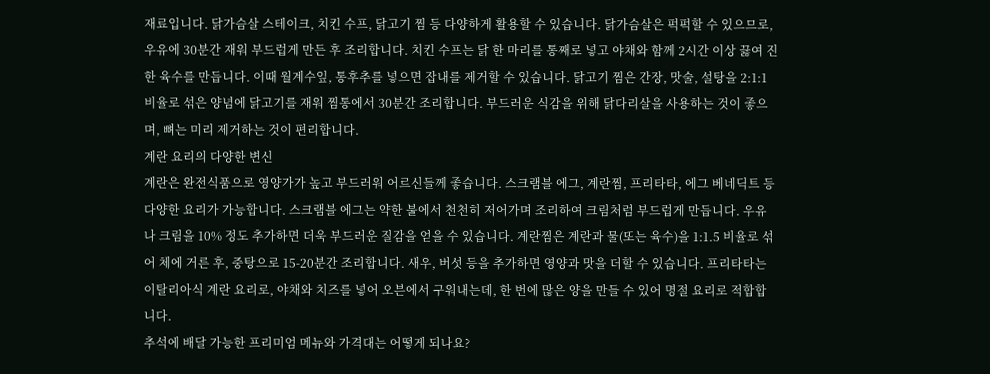재료입니다. 닭가슴살 스테이크, 치킨 수프, 닭고기 찜 등 다양하게 활용할 수 있습니다. 닭가슴살은 퍽퍽할 수 있으므로, 우유에 30분간 재워 부드럽게 만든 후 조리합니다. 치킨 수프는 닭 한 마리를 통째로 넣고 야채와 함께 2시간 이상 끓여 진한 육수를 만듭니다. 이때 월계수잎, 통후추를 넣으면 잡내를 제거할 수 있습니다. 닭고기 찜은 간장, 맛술, 설탕을 2:1:1 비율로 섞은 양념에 닭고기를 재워 찜통에서 30분간 조리합니다. 부드러운 식감을 위해 닭다리살을 사용하는 것이 좋으며, 뼈는 미리 제거하는 것이 편리합니다.
계란 요리의 다양한 변신
계란은 완전식품으로 영양가가 높고 부드러워 어르신들께 좋습니다. 스크램블 에그, 계란찜, 프리타타, 에그 베네딕트 등 다양한 요리가 가능합니다. 스크램블 에그는 약한 불에서 천천히 저어가며 조리하여 크림처럼 부드럽게 만듭니다. 우유나 크림을 10% 정도 추가하면 더욱 부드러운 질감을 얻을 수 있습니다. 계란찜은 계란과 물(또는 육수)을 1:1.5 비율로 섞어 체에 거른 후, 중탕으로 15-20분간 조리합니다. 새우, 버섯 등을 추가하면 영양과 맛을 더할 수 있습니다. 프리타타는 이탈리아식 계란 요리로, 야채와 치즈를 넣어 오븐에서 구워내는데, 한 번에 많은 양을 만들 수 있어 명절 요리로 적합합니다.
추석에 배달 가능한 프리미엄 메뉴와 가격대는 어떻게 되나요?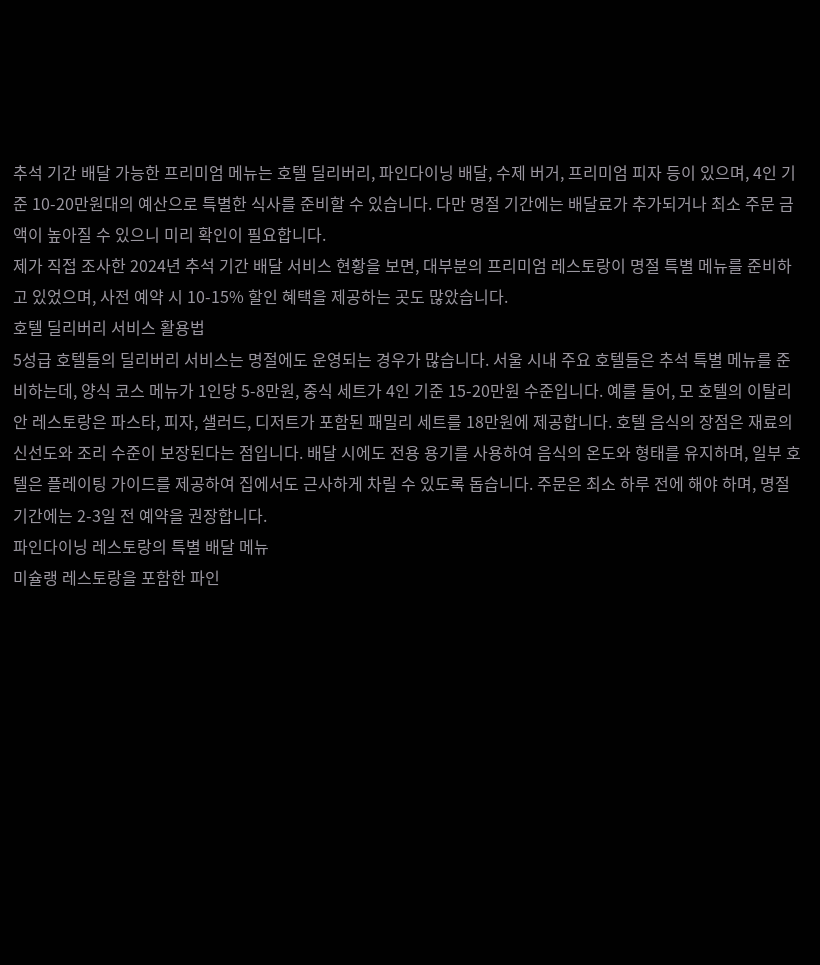추석 기간 배달 가능한 프리미엄 메뉴는 호텔 딜리버리, 파인다이닝 배달, 수제 버거, 프리미엄 피자 등이 있으며, 4인 기준 10-20만원대의 예산으로 특별한 식사를 준비할 수 있습니다. 다만 명절 기간에는 배달료가 추가되거나 최소 주문 금액이 높아질 수 있으니 미리 확인이 필요합니다.
제가 직접 조사한 2024년 추석 기간 배달 서비스 현황을 보면, 대부분의 프리미엄 레스토랑이 명절 특별 메뉴를 준비하고 있었으며, 사전 예약 시 10-15% 할인 혜택을 제공하는 곳도 많았습니다.
호텔 딜리버리 서비스 활용법
5성급 호텔들의 딜리버리 서비스는 명절에도 운영되는 경우가 많습니다. 서울 시내 주요 호텔들은 추석 특별 메뉴를 준비하는데, 양식 코스 메뉴가 1인당 5-8만원, 중식 세트가 4인 기준 15-20만원 수준입니다. 예를 들어, 모 호텔의 이탈리안 레스토랑은 파스타, 피자, 샐러드, 디저트가 포함된 패밀리 세트를 18만원에 제공합니다. 호텔 음식의 장점은 재료의 신선도와 조리 수준이 보장된다는 점입니다. 배달 시에도 전용 용기를 사용하여 음식의 온도와 형태를 유지하며, 일부 호텔은 플레이팅 가이드를 제공하여 집에서도 근사하게 차릴 수 있도록 돕습니다. 주문은 최소 하루 전에 해야 하며, 명절 기간에는 2-3일 전 예약을 권장합니다.
파인다이닝 레스토랑의 특별 배달 메뉴
미슐랭 레스토랑을 포함한 파인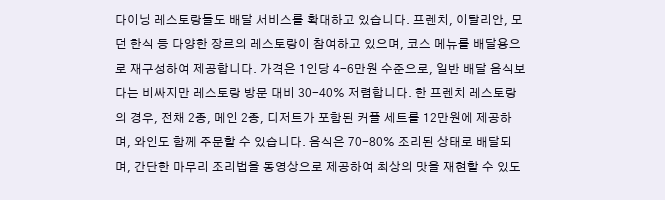다이닝 레스토랑들도 배달 서비스를 확대하고 있습니다. 프렌치, 이탈리안, 모던 한식 등 다양한 장르의 레스토랑이 참여하고 있으며, 코스 메뉴를 배달용으로 재구성하여 제공합니다. 가격은 1인당 4-6만원 수준으로, 일반 배달 음식보다는 비싸지만 레스토랑 방문 대비 30-40% 저렴합니다. 한 프렌치 레스토랑의 경우, 전채 2종, 메인 2종, 디저트가 포함된 커플 세트를 12만원에 제공하며, 와인도 함께 주문할 수 있습니다. 음식은 70-80% 조리된 상태로 배달되며, 간단한 마무리 조리법을 동영상으로 제공하여 최상의 맛을 재현할 수 있도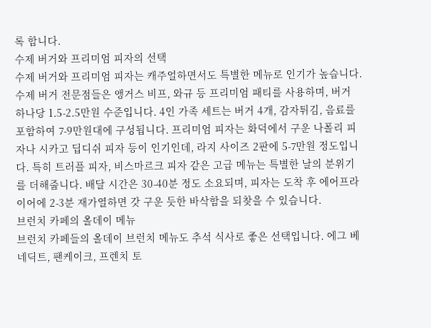록 합니다.
수제 버거와 프리미엄 피자의 선택
수제 버거와 프리미엄 피자는 캐주얼하면서도 특별한 메뉴로 인기가 높습니다. 수제 버거 전문점들은 앵거스 비프, 와규 등 프리미엄 패티를 사용하며, 버거 하나당 1.5-2.5만원 수준입니다. 4인 가족 세트는 버거 4개, 감자튀김, 음료를 포함하여 7-9만원대에 구성됩니다. 프리미엄 피자는 화덕에서 구운 나폴리 피자나 시카고 딥디쉬 피자 등이 인기인데, 라지 사이즈 2판에 5-7만원 정도입니다. 특히 트러플 피자, 비스마르크 피자 같은 고급 메뉴는 특별한 날의 분위기를 더해줍니다. 배달 시간은 30-40분 정도 소요되며, 피자는 도착 후 에어프라이어에 2-3분 재가열하면 갓 구운 듯한 바삭함을 되찾을 수 있습니다.
브런치 카페의 올데이 메뉴
브런치 카페들의 올데이 브런치 메뉴도 추석 식사로 좋은 선택입니다. 에그 베네딕트, 팬케이크, 프렌치 토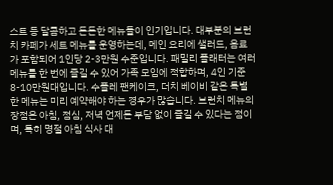스트 등 달콤하고 든든한 메뉴들이 인기입니다. 대부분의 브런치 카페가 세트 메뉴를 운영하는데, 메인 요리에 샐러드, 음료가 포함되어 1인당 2-3만원 수준입니다. 패밀리 플래터는 여러 메뉴를 한 번에 즐길 수 있어 가족 모임에 적합하며, 4인 기준 8-10만원대입니다. 수플레 팬케이크, 더치 베이비 같은 특별한 메뉴는 미리 예약해야 하는 경우가 많습니다. 브런치 메뉴의 장점은 아침, 점심, 저녁 언제든 부담 없이 즐길 수 있다는 점이며, 특히 명절 아침 식사 대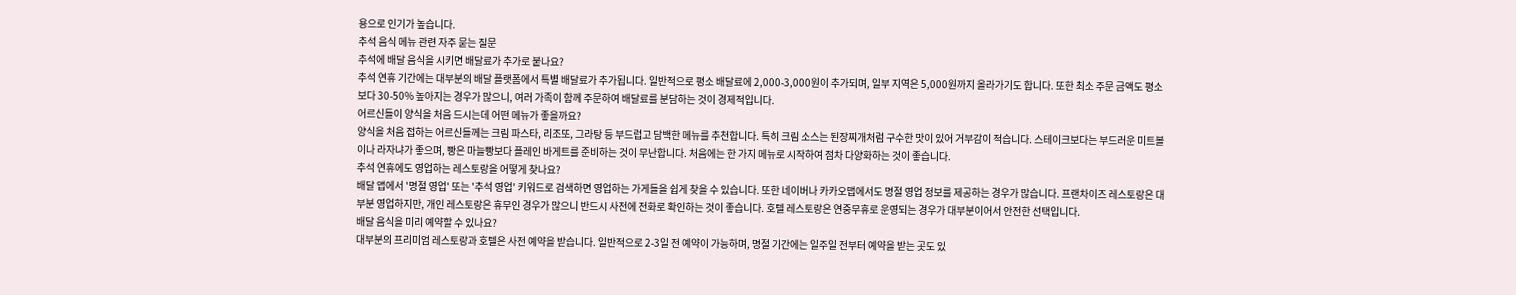용으로 인기가 높습니다.
추석 음식 메뉴 관련 자주 묻는 질문
추석에 배달 음식을 시키면 배달료가 추가로 붙나요?
추석 연휴 기간에는 대부분의 배달 플랫폼에서 특별 배달료가 추가됩니다. 일반적으로 평소 배달료에 2,000-3,000원이 추가되며, 일부 지역은 5,000원까지 올라가기도 합니다. 또한 최소 주문 금액도 평소보다 30-50% 높아지는 경우가 많으니, 여러 가족이 함께 주문하여 배달료를 분담하는 것이 경제적입니다.
어르신들이 양식을 처음 드시는데 어떤 메뉴가 좋을까요?
양식을 처음 접하는 어르신들께는 크림 파스타, 리조또, 그라탕 등 부드럽고 담백한 메뉴를 추천합니다. 특히 크림 소스는 된장찌개처럼 구수한 맛이 있어 거부감이 적습니다. 스테이크보다는 부드러운 미트볼이나 라자냐가 좋으며, 빵은 마늘빵보다 플레인 바게트를 준비하는 것이 무난합니다. 처음에는 한 가지 메뉴로 시작하여 점차 다양화하는 것이 좋습니다.
추석 연휴에도 영업하는 레스토랑을 어떻게 찾나요?
배달 앱에서 '명절 영업' 또는 '추석 영업' 키워드로 검색하면 영업하는 가게들을 쉽게 찾을 수 있습니다. 또한 네이버나 카카오맵에서도 명절 영업 정보를 제공하는 경우가 많습니다. 프랜차이즈 레스토랑은 대부분 영업하지만, 개인 레스토랑은 휴무인 경우가 많으니 반드시 사전에 전화로 확인하는 것이 좋습니다. 호텔 레스토랑은 연중무휴로 운영되는 경우가 대부분이어서 안전한 선택입니다.
배달 음식을 미리 예약할 수 있나요?
대부분의 프리미엄 레스토랑과 호텔은 사전 예약을 받습니다. 일반적으로 2-3일 전 예약이 가능하며, 명절 기간에는 일주일 전부터 예약을 받는 곳도 있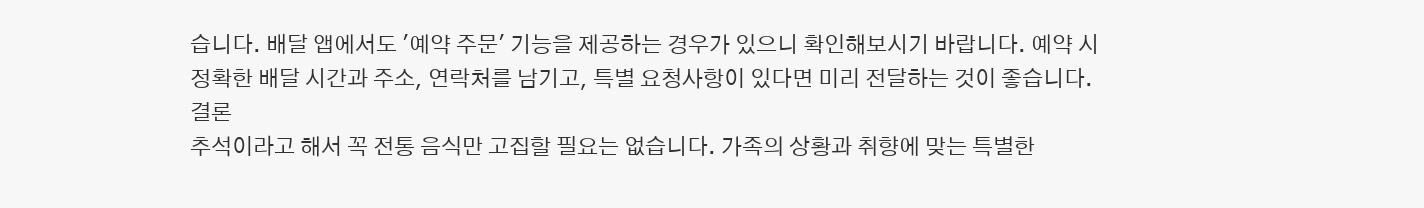습니다. 배달 앱에서도 '예약 주문' 기능을 제공하는 경우가 있으니 확인해보시기 바랍니다. 예약 시 정확한 배달 시간과 주소, 연락처를 남기고, 특별 요청사항이 있다면 미리 전달하는 것이 좋습니다.
결론
추석이라고 해서 꼭 전통 음식만 고집할 필요는 없습니다. 가족의 상황과 취향에 맞는 특별한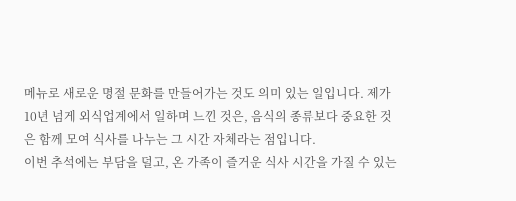메뉴로 새로운 명절 문화를 만들어가는 것도 의미 있는 일입니다. 제가 10년 넘게 외식업계에서 일하며 느낀 것은, 음식의 종류보다 중요한 것은 함께 모여 식사를 나누는 그 시간 자체라는 점입니다.
이번 추석에는 부담을 덜고, 온 가족이 즐거운 식사 시간을 가질 수 있는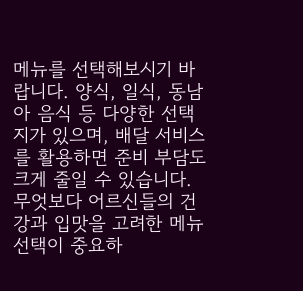메뉴를 선택해보시기 바랍니다. 양식, 일식, 동남아 음식 등 다양한 선택지가 있으며, 배달 서비스를 활용하면 준비 부담도 크게 줄일 수 있습니다. 무엇보다 어르신들의 건강과 입맛을 고려한 메뉴 선택이 중요하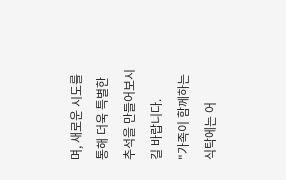며, 새로운 시도를 통해 더욱 특별한 추석을 만들어보시길 바랍니다.
"가족이 함께하는 식탁에는 어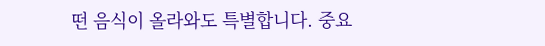떤 음식이 올라와도 특별합니다. 중요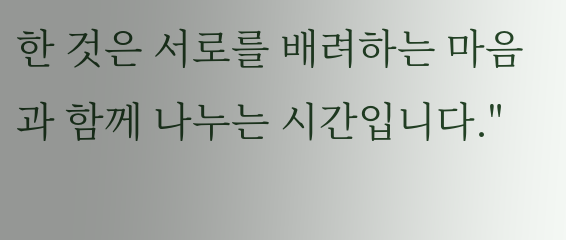한 것은 서로를 배려하는 마음과 함께 나누는 시간입니다."